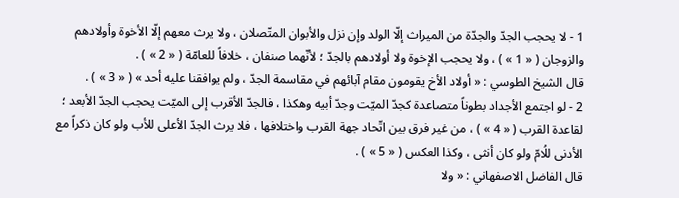1 - لا يحجب الجدّ والجدّة من الميراث إلّا الولد وإن نزل والأبوان المتّصلان ، ولا يرث معهم إلّا الأخوة وأولادهم والزوجان ( « 1 » ) ، ولا يحجب الإخوة ولا أولادهم بالجدّ ؛ لأنّهما صنفان ، خلافاً للعامّة ( « 2 » ) .
قال الشيخ الطوسي : « أولاد الأخ يقومون مقام آبائهم في مقاسمة الجدّ ، ولم يوافقنا عليه أحد » ( « 3 » ) .
2 - لو اجتمع الأجداد بطوناً متصاعدة كجدّ الميّت وجدّ أبيه وهكذا ، فالجدّ الأقرب إلى الميّت يحجب الجدّ الأبعد ؛ لقاعدة القرب ( « 4 » ) ، من غير فرق بين اتّحاد جهة القرب واختلافها ، فلا يرث الجدّ الأعلى للأب ولو كان ذكراً مع الأدنى للُامّ ولو كان أنثى ، وكذا العكس ( « 5 » ) .
قال الفاضل الاصفهاني : « ولا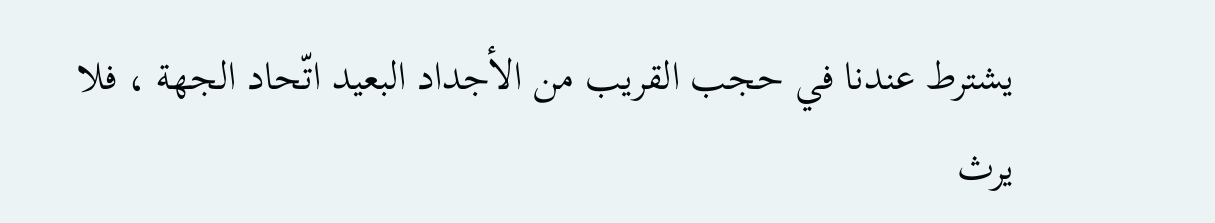يشترط عندنا في حجب القريب من الأجداد البعيد اتّحاد الجهة ، فلا يرث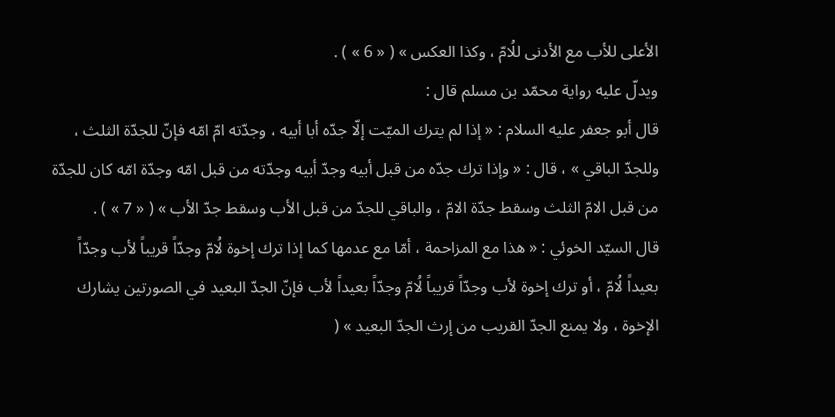الأعلى للأب مع الأدنى للُامّ ، وكذا العكس » ( « 6 » ) .
ويدلّ عليه رواية محمّد بن مسلم قال :
قال أبو جعفر عليه السلام : « إذا لم يترك الميّت إلّا جدّه أبا أبيه ، وجدّته امّ امّه فإنّ للجدّة الثلث ، وللجدّ الباقي » ، قال : « وإذا ترك جدّه من قبل أبيه وجدّ أبيه وجدّته من قبل امّه وجدّة امّه كان للجدّة من قبل الامّ الثلث وسقط جدّة الامّ ، والباقي للجدّ من قبل الأب وسقط جدّ الأب » ( « 7 » ) .
قال السيّد الخوئي : « هذا مع المزاحمة ، أمّا مع عدمها كما إذا ترك إخوة لُامّ وجدّاً قريباً لأب وجدّاً بعيداً لُامّ ، أو ترك إخوة لأب وجدّاً قريباً لُامّ وجدّاً بعيداً لأب فإنّ الجدّ البعيد في الصورتين يشارك الإخوة ، ولا يمنع الجدّ القريب من إرث الجدّ البعيد » (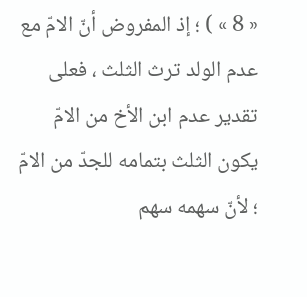« 8 » ) ؛ إذ المفروض أنّ الامّ مع عدم الولد ترث الثلث ، فعلى تقدير عدم ابن الأخ من الامّ يكون الثلث بتمامه للجدّ من الامّ ؛ لأنّ سهمه سهم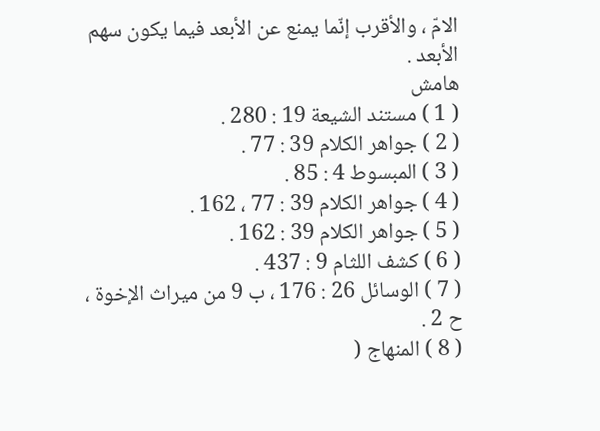الامّ ، والأقرب إنّما يمنع عن الأبعد فيما يكون سهم الأبعد .
هامش
( 1 ) مستند الشيعة 19 : 280 .
( 2 ) جواهر الكلام 39 : 77 .
( 3 ) المبسوط 4 : 85 .
( 4 ) جواهر الكلام 39 : 77 ، 162 .
( 5 ) جواهر الكلام 39 : 162 .
( 6 ) كشف اللثام 9 : 437 .
( 7 ) الوسائل 26 : 176 ، ب 9 من ميراث الإخوة ، ح 2 .
( 8 ) المنهاج (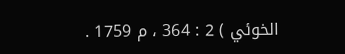الخوئي ) 2 : 364 ، م 1759 .